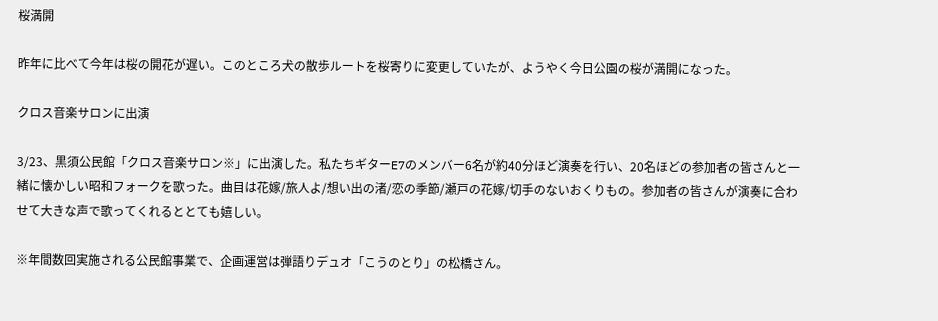桜満開

昨年に比べて今年は桜の開花が遅い。このところ犬の散歩ルートを桜寄りに変更していたが、ようやく今日公園の桜が満開になった。

クロス音楽サロンに出演

3/23、黒須公民館「クロス音楽サロン※」に出演した。私たちギターE7のメンバー6名が約40分ほど演奏を行い、20名ほどの参加者の皆さんと一緒に懐かしい昭和フォークを歌った。曲目は花嫁/旅人よ/想い出の渚/恋の季節/瀬戸の花嫁/切手のないおくりもの。参加者の皆さんが演奏に合わせて大きな声で歌ってくれるととても嬉しい。

※年間数回実施される公民館事業で、企画運営は弾語りデュオ「こうのとり」の松橋さん。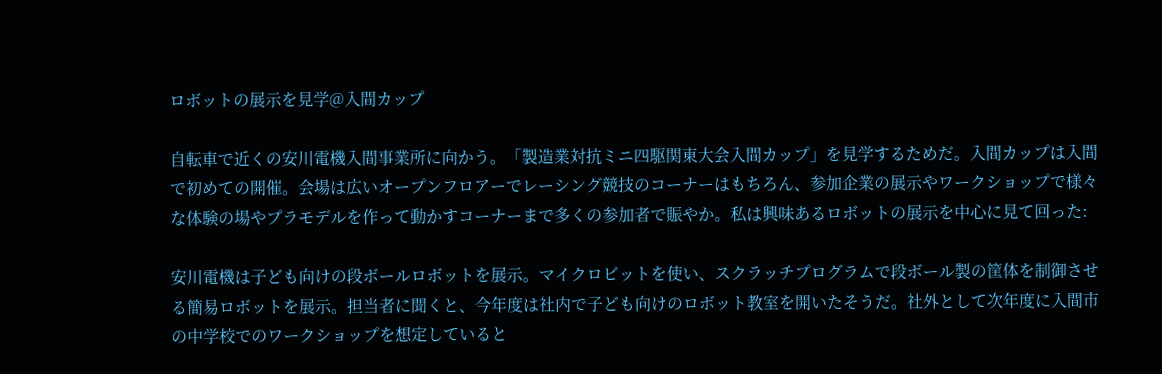ロボットの展示を見学@入間カップ

自転車で近くの安川電機入間事業所に向かう。「製造業対抗ミニ四駆関東大会入間カップ」を見学するためだ。入間カップは入間で初めての開催。会場は広いオープンフロアーでレーシング競技のコーナーはもちろん、参加企業の展示やワークショップで様々な体験の場やプラモデルを作って動かすコーナーまで多くの参加者で賑やか。私は興味あるロボットの展示を中心に見て回った:

安川電機は子ども向けの段ボールロボットを展示。マイクロビットを使い、スクラッチプログラムで段ボール製の筐体を制御させる簡易ロボットを展示。担当者に聞くと、今年度は社内で子ども向けのロボット教室を開いたそうだ。社外として次年度に入間市の中学校でのワークショップを想定していると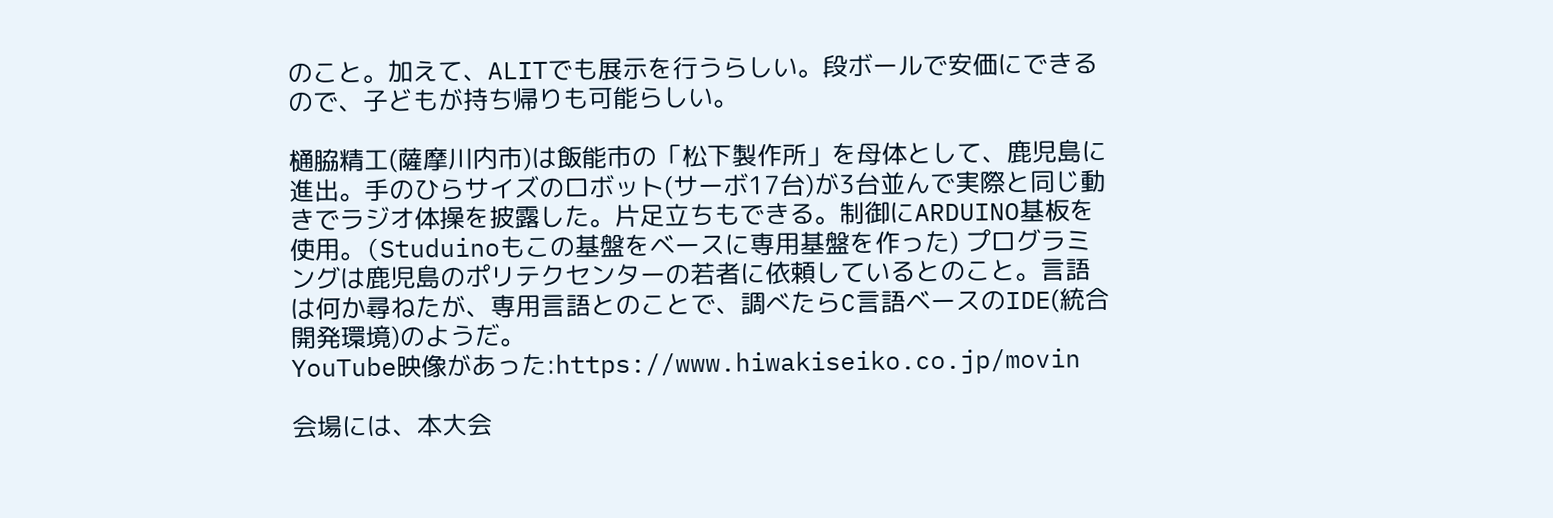のこと。加えて、ALITでも展示を行うらしい。段ボールで安価にできるので、子どもが持ち帰りも可能らしい。

樋脇精工(薩摩川内市)は飯能市の「松下製作所」を母体として、鹿児島に進出。手のひらサイズのロボット(サーボ17台)が3台並んで実際と同じ動きでラジオ体操を披露した。片足立ちもできる。制御にARDUINO基板を使用。(Studuinoもこの基盤をベースに専用基盤を作った) プログラミングは鹿児島のポリテクセンターの若者に依頼しているとのこと。言語は何か尋ねたが、専用言語とのことで、調べたらC言語ベースのIDE(統合開発環境)のようだ。
YouTube映像があった:https://www.hiwakiseiko.co.jp/movin

会場には、本大会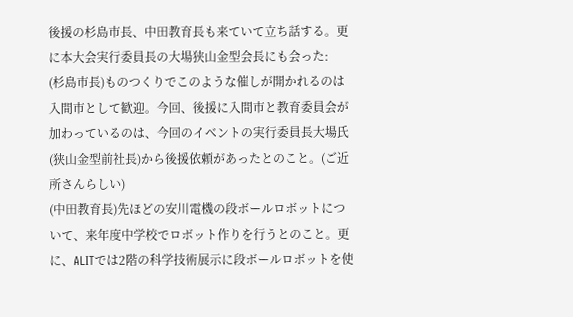後援の杉島市長、中田教育長も来ていて立ち話する。更に本大会実行委員長の大場狭山金型会長にも会った:
(杉島市長)ものつくりでこのような催しが開かれるのは入間市として歓迎。今回、後援に入間市と教育委員会が加わっているのは、今回のイベントの実行委員長大場氏(狭山金型前社長)から後援依頼があったとのこと。(ご近所さんらしい)
(中田教育長)先ほどの安川電機の段ボールロボットについて、来年度中学校でロボット作りを行うとのこと。更に、ALITでは2階の科学技術展示に段ボールロボットを使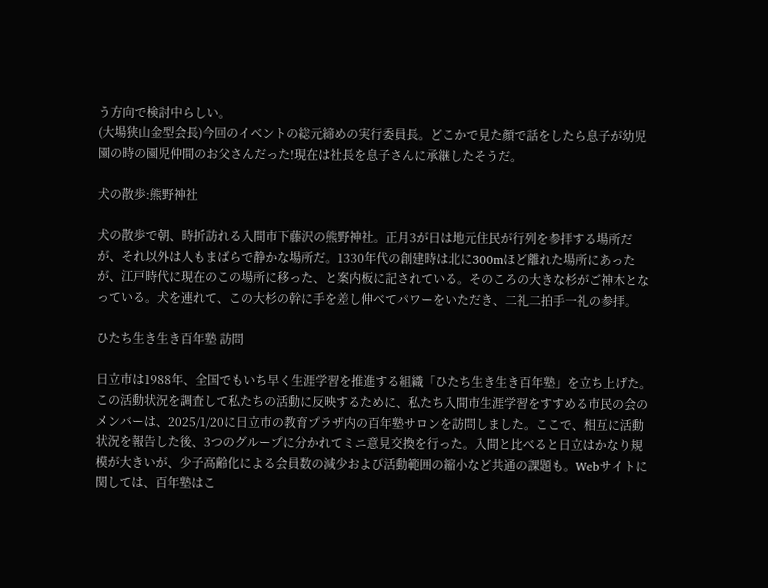う方向で検討中らしい。
(大場狭山金型会長)今回のイベントの総元締めの実行委員長。どこかで見た顔で話をしたら息子が幼児園の時の園児仲間のお父さんだった!現在は社長を息子さんに承継したそうだ。

犬の散歩:熊野神社

犬の散歩で朝、時折訪れる入間市下藤沢の熊野神社。正月3が日は地元住民が行列を参拝する場所だが、それ以外は人もまばらで静かな場所だ。1330年代の創建時は北に300mほど離れた場所にあったが、江戸時代に現在のこの場所に移った、と案内板に記されている。そのころの大きな杉がご神木となっている。犬を連れて、この大杉の幹に手を差し伸べてパワーをいただき、二礼二拍手一礼の参拝。

ひたち生き生き百年塾 訪問

日立市は1988年、全国でもいち早く生涯学習を推進する組織「ひたち生き生き百年塾」を立ち上げた。この活動状況を調査して私たちの活動に反映するために、私たち入間市生涯学習をすすめる市民の会のメンバーは、2025/1/20に日立市の教育プラザ内の百年塾サロンを訪問しました。ここで、相互に活動状況を報告した後、3つのグループに分かれてミニ意見交換を行った。入間と比べると日立はかなり規模が大きいが、少子高齢化による会員数の減少および活動範囲の縮小など共通の課題も。Webサイトに関しては、百年塾はこ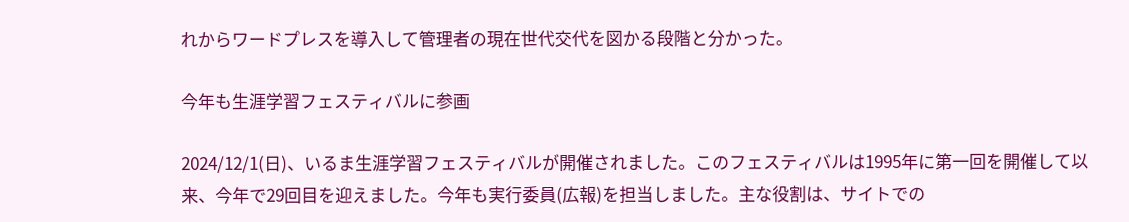れからワードプレスを導入して管理者の現在世代交代を図かる段階と分かった。

今年も生涯学習フェスティバルに参画

2024/12/1(日)、いるま生涯学習フェスティバルが開催されました。このフェスティバルは1995年に第一回を開催して以来、今年で29回目を迎えました。今年も実行委員(広報)を担当しました。主な役割は、サイトでの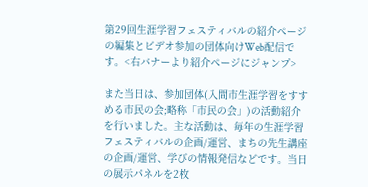第29回生涯学習フェスティバルの紹介ページの編集とビデオ参加の団体向けWeb配信です。<右バナーより紹介ページにジャンプ>

また当日は、参加団体(入間市生涯学習をすすめる市民の会;略称「市民の会」)の活動紹介を行いました。主な活動は、毎年の生涯学習フェスティバルの企画/運営、まちの先生講座の企画/運営、学びの情報発信などです。当日の展示パネルを2枚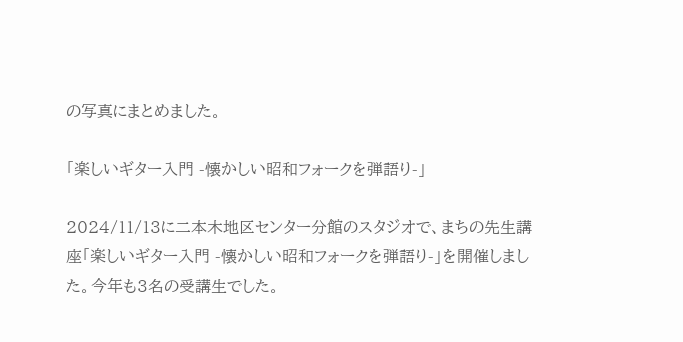の写真にまとめました。

「楽しいギター入門 -懐かしい昭和フォークを弾語り-」

2024/11/13に二本木地区センター分館のスタジオで、まちの先生講座「楽しいギター入門 -懐かしい昭和フォークを弾語り-」を開催しました。今年も3名の受講生でした。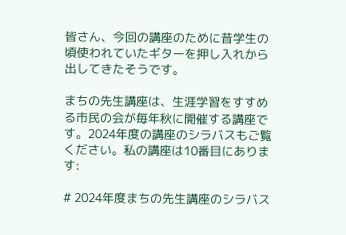皆さん、今回の講座のために昔学生の頃使われていたギターを押し入れから出してきたそうです。

まちの先生講座は、生涯学習をすすめる市民の会が毎年秋に開催する講座です。2024年度の講座のシラバスもご覧ください。私の講座は10番目にあります:

# 2024年度まちの先生講座のシラバス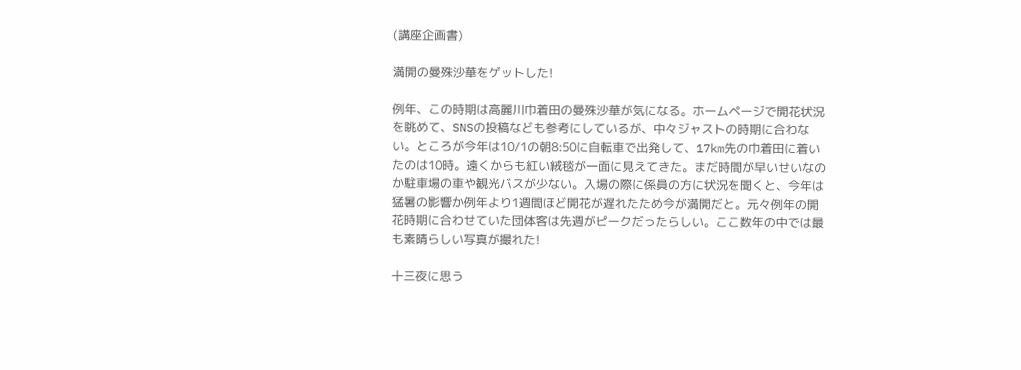(講座企画書)

満開の曼殊沙華をゲットした!

例年、この時期は高麗川巾着田の曼殊沙華が気になる。ホームページで開花状況を眺めて、SNSの投稿なども参考にしているが、中々ジャストの時期に合わない。ところが今年は10/1の朝8:50に自転車で出発して、17km先の巾着田に着いたのは10時。遠くからも紅い絨毯が一面に見えてきた。まだ時間が早いせいなのか駐車場の車や観光バスが少ない。入場の際に係員の方に状況を聞くと、今年は猛暑の影響か例年より1週間ほど開花が遅れたため今が満開だと。元々例年の開花時期に合わせていた団体客は先週がピークだったらしい。ここ数年の中では最も素晴らしい写真が撮れた!

十三夜に思う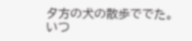夕方の犬の散歩ででた。いつ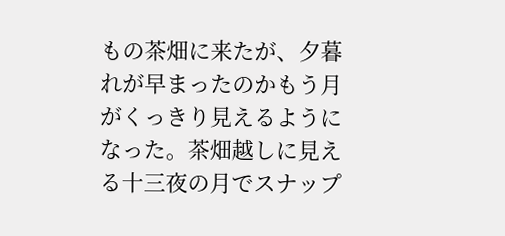もの茶畑に来たが、夕暮れが早まったのかもう月がくっきり見えるようになった。茶畑越しに見える十三夜の月でスナップ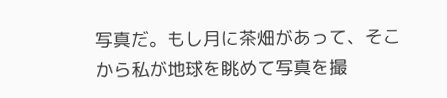写真だ。もし月に茶畑があって、そこから私が地球を眺めて写真を撮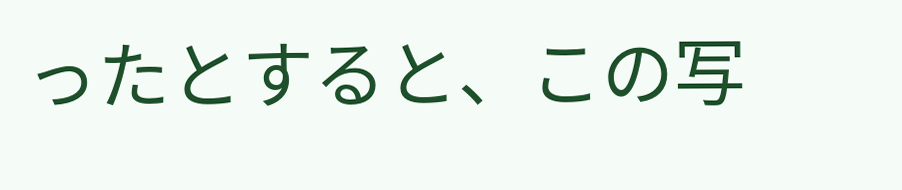ったとすると、この写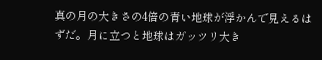真の月の大きさの4倍の青い地球が浮かんで見えるはずだ。月に立つと地球はガッツリ大き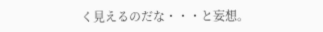く見えるのだな・・・と妄想。